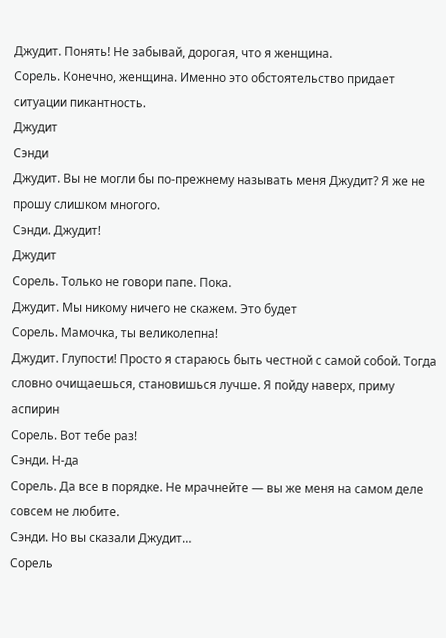Джудит. Понять! Не забывай, дорогая, что я женщина.
Сорель. Конечно, женщина. Именно это обстоятельство придает ситуации пикантность.
Джудит
Сэнди
Джудит. Вы не могли бы по-прежнему называть меня Джудит? Я же не прошу слишком многого.
Сэнди. Джудит!
Джудит
Сорель. Только не говори папе. Пока.
Джудит. Мы никому ничего не скажем. Это будет
Сорель. Мамочка, ты великолепна!
Джудит. Глупости! Просто я стараюсь быть честной с самой собой. Тогда словно очищаешься, становишься лучше. Я пойду наверх, приму аспирин
Сорель. Вот тебе раз!
Сэнди. Н-да
Сорель. Да все в порядке. Не мрачнейте — вы же меня на самом деле совсем не любите.
Сэнди. Но вы сказали Джудит…
Сорель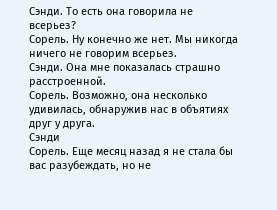Сэнди. То есть она говорила не всерьез?
Сорель. Ну конечно же нет. Мы никогда ничего не говорим всерьез.
Сэнди. Она мне показалась страшно расстроенной.
Сорель. Возможно, она несколько удивилась, обнаружив нас в объятиях друг у друга.
Сэнди
Сорель. Еще месяц назад я не стала бы вас разубеждать, но не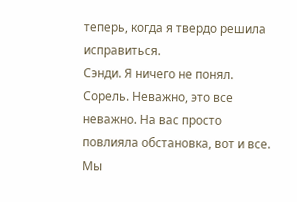теперь, когда я твердо решила исправиться.
Сэнди. Я ничего не понял.
Сорель. Неважно, это все неважно. На вас просто повлияла обстановка, вот и все. Мы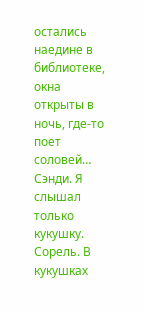остались наедине в библиотеке, окна открыты в ночь, где-то поет соловей…
Сэнди. Я слышал только кукушку.
Сорель. В кукушках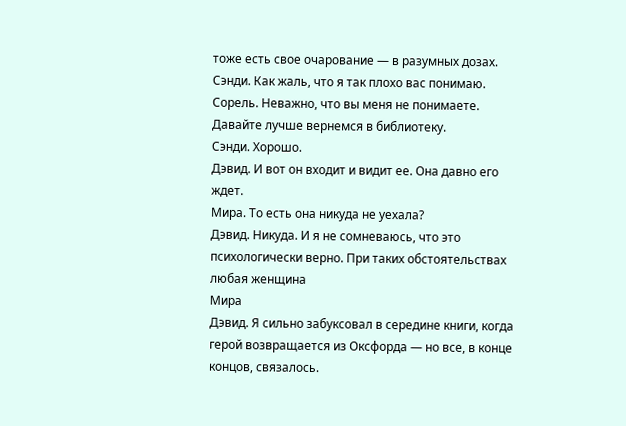тоже есть свое очарование — в разумных дозах.
Сэнди. Как жаль, что я так плохо вас понимаю.
Сорель. Неважно, что вы меня не понимаете. Давайте лучше вернемся в библиотеку.
Сэнди. Хорошо.
Дэвид. И вот он входит и видит ее. Она давно его ждет.
Мира. То есть она никуда не уехала?
Дэвид. Никуда. И я не сомневаюсь, что это психологически верно. При таких обстоятельствах любая женщина
Мира
Дэвид. Я сильно забуксовал в середине книги, когда герой возвращается из Оксфорда — но все, в конце концов, связалось.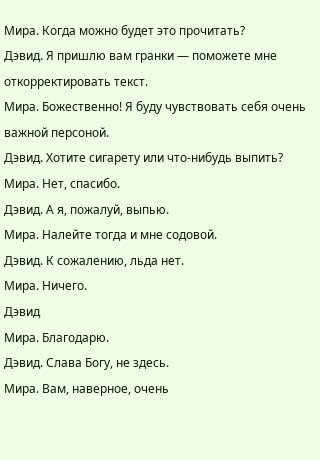Мира. Когда можно будет это прочитать?
Дэвид. Я пришлю вам гранки — поможете мне откорректировать текст.
Мира. Божественно! Я буду чувствовать себя очень важной персоной.
Дэвид. Хотите сигарету или что-нибудь выпить?
Мира. Нет, спасибо.
Дэвид. А я, пожалуй, выпью.
Мира. Налейте тогда и мне содовой.
Дэвид. К сожалению, льда нет.
Мира. Ничего.
Дэвид
Мира. Благодарю.
Дэвид. Слава Богу, не здесь.
Мира. Вам, наверное, очень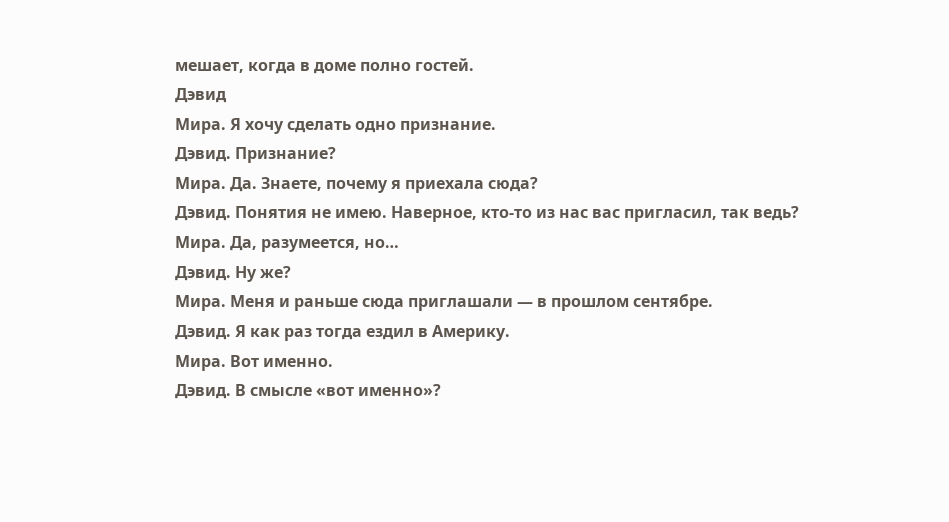мешает, когда в доме полно гостей.
Дэвид
Мира. Я хочу сделать одно признание.
Дэвид. Признание?
Мира. Да. Знаете, почему я приехала сюда?
Дэвид. Понятия не имею. Наверное, кто-то из нас вас пригласил, так ведь?
Мира. Да, разумеется, но…
Дэвид. Ну же?
Мира. Меня и раньше сюда приглашали — в прошлом сентябре.
Дэвид. Я как раз тогда ездил в Америку.
Мира. Вот именно.
Дэвид. В смысле «вот именно»?